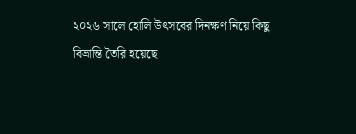২০২৬ সালে হোলি উৎসবের দিনক্ষণ নিয়ে কিছু বিভ্রান্তি তৈরি হয়েছে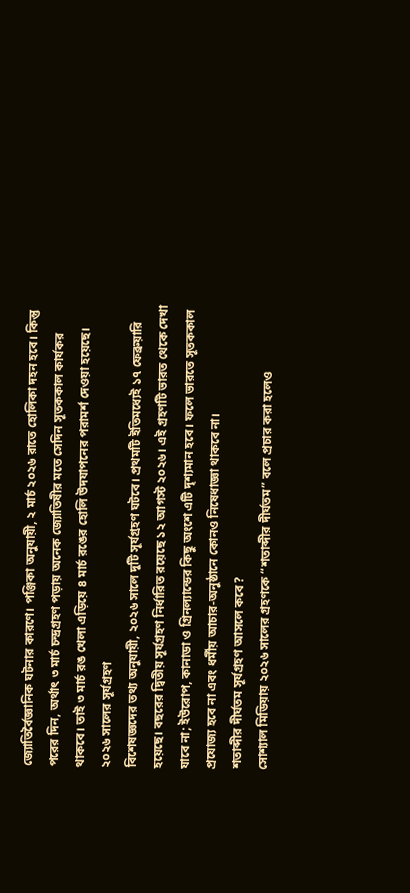জ্যোতির্বৈজ্ঞানিক ঘটনার কারণে। পঞ্জিকা অনুযায়ী, ২ মার্চ ২০২৬ রাতে হোলিকা দহন হবে। কিন্তু পরের দিন, অর্থাৎ ৩ মার্চ চন্দ্রগ্রহণ পড়ায় অনেক জ্যোতিষীর মতে সেদিন সূতককাল কার্যকর থাকবে। তাই ৩ মার্চ রঙ খেলা এড়িয়ে ৪ মার্চ রঙের হোলি উদযাপনের পরামর্শ দেওয়া হয়েছে।
২০২৬ সালের সূর্যগ্রহণ
বিশেষজ্ঞদের তথ্য অনুযায়ী, ২০২৬ সালে দুটি সূর্যগ্রহণ ঘটবে। প্রথমটি ইতিমধ্যেই ১৭ ফেব্রুয়ারি হয়েছে। বছরের দ্বিতীয় সূর্যগ্রহণ নির্ধারিত রয়েছে ১২ আগস্ট ২০২৬। এই গ্রহণটি ভারত থেকে দেখা যাবে না; ইউরোপ, কানাডা ও গ্রিনল্যান্ডের কিছু অংশে এটি দৃশ্যমান হবে। ফলে ভারতে সূতককাল প্রযোজ্য হবে না এবং ধর্মীয় আচার-অনুষ্ঠানে কোনও নিষেধাজ্ঞা থাকবে না।
শতাব্দীর দীর্ঘতম সূর্যগ্রহণ আসলে কবে?
সোশ্যাল মিডিয়ায় ২০২৬ সালের গ্রহণকে “শতাব্দীর দীর্ঘতম” বলে প্রচার করা হলেও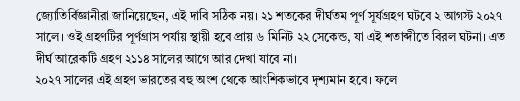জ্যোতির্বিজ্ঞানীরা জানিয়েছেন, এই দাবি সঠিক নয়। ২১ শতকের দীর্ঘতম পূর্ণ সূর্যগ্রহণ ঘটবে ২ আগস্ট ২০২৭ সালে। ওই গ্রহণটির পূর্ণগ্রাস পর্যায় স্থায়ী হবে প্রায় ৬ মিনিট ২২ সেকেন্ড, যা এই শতাব্দীতে বিরল ঘটনা। এত দীর্ঘ আরেকটি গ্রহণ ২১১৪ সালের আগে আর দেখা যাবে না।
২০২৭ সালের এই গ্রহণ ভারতের বহু অংশ থেকে আংশিকভাবে দৃশ্যমান হবে। ফলে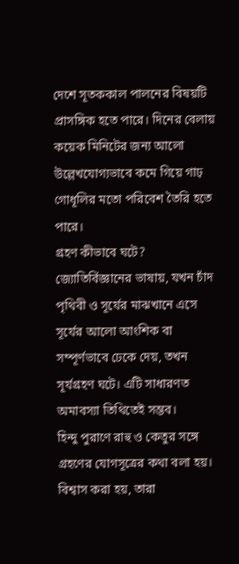দেশে সূতককাল পালনের বিষয়টি প্রাসঙ্গিক হতে পারে। দিনের বেলায় কয়েক মিনিটের জন্য আলো উল্লেখযোগ্যভাবে কমে গিয়ে গাঢ় গোধূলির মতো পরিবেশ তৈরি হতে পারে।
গ্রহণ কীভাবে ঘটে?
জ্যোতির্বিজ্ঞানের ভাষায়, যখন চাঁদ পৃথিবী ও সূর্যের মাঝখানে এসে সূর্যের আলো আংশিক বা সম্পূর্ণভাবে ঢেকে দেয়, তখন সূর্যগ্রহণ ঘটে। এটি সাধারণত অমাবস্যা তিথিতেই সম্ভব।
হিন্দু পুরাণে রাহু ও কেতুর সঙ্গে গ্রহণের যোগসূত্রের কথা বলা হয়। বিশ্বাস করা হয়, তারা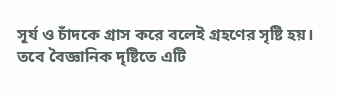সূর্য ও চাঁদকে গ্রাস করে বলেই গ্রহণের সৃষ্টি হয়। তবে বৈজ্ঞানিক দৃষ্টিতে এটি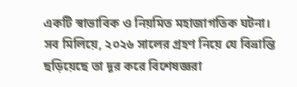একটি স্বাভাবিক ও নিয়মিত মহাজাগতিক ঘটনা।
সব মিলিয়ে, ২০২৬ সালের গ্রহণ নিয়ে যে বিভ্রান্তি ছড়িয়েছে তা দূর করে বিশেষজ্ঞরা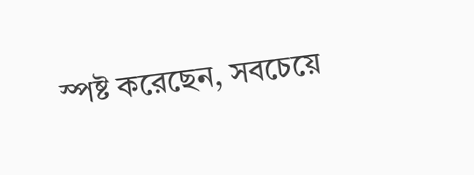স্পষ্ট করেছেন, সবচেয়ে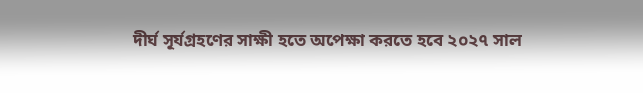দীর্ঘ সূর্যগ্রহণের সাক্ষী হতে অপেক্ষা করতে হবে ২০২৭ সাল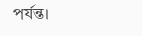পর্যন্ত।